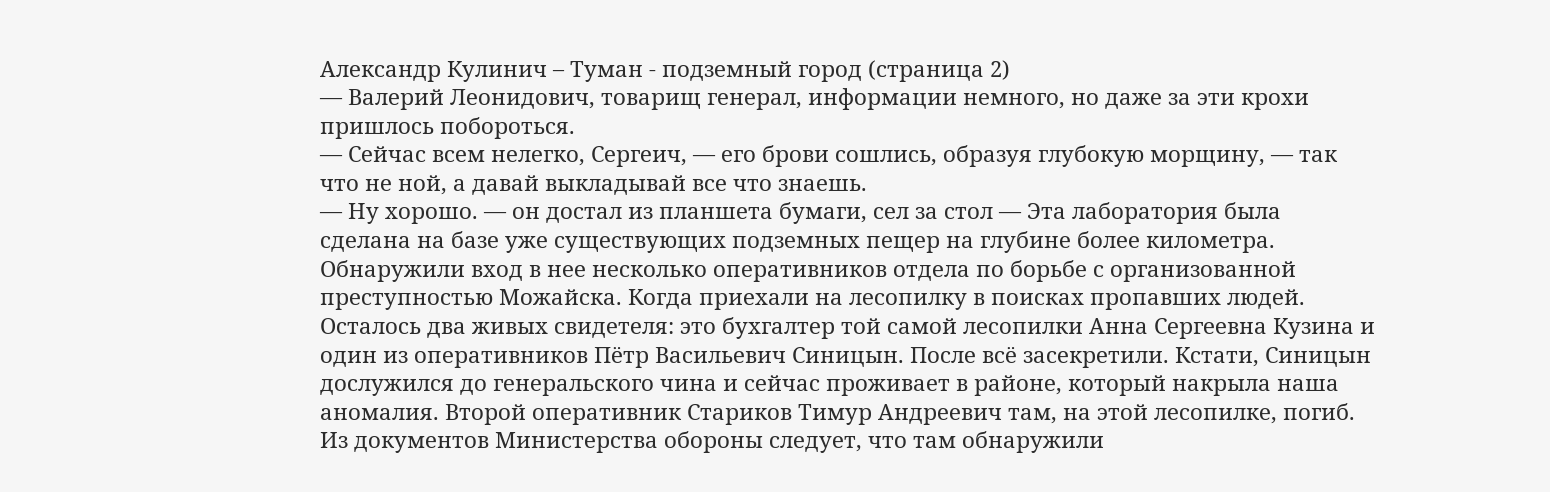Александр Кулинич – Туман - подземный город (страница 2)
— Валерий Леонидович, товарищ генерал, информации немного, но даже за эти крохи пришлось побороться.
— Сейчас всем нелегко, Сергеич, — его брови сошлись, образуя глубокую морщину, — так что не ной, а давай выкладывай все что знаешь.
— Ну хорошо. — он достал из планшета бумаги, сел за стол — Эта лаборатория была сделана на базе уже существующих подземных пещер на глубине более километра. Обнаружили вход в нее несколько оперативников отдела по борьбе с организованной преступностью Можайска. Когда приехали на лесопилку в поисках пропавших людей. Осталось два живых свидетеля: это бухгалтер той самой лесопилки Анна Сергеевна Кузина и один из оперативников Пётр Васильевич Синицын. После всё засекретили. Кстати, Синицын дослужился до генеральского чина и сейчас проживает в районе, который накрыла наша аномалия. Второй оперативник Стариков Тимур Андреевич там, на этой лесопилке, погиб. Из документов Министерства обороны следует, что там обнаружили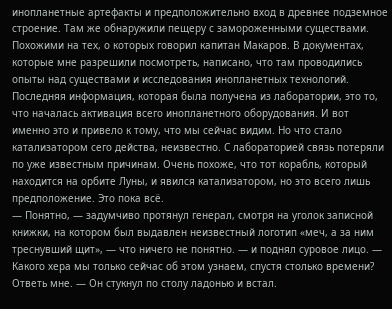инопланетные артефакты и предположительно вход в древнее подземное строение. Там же обнаружили пещеру с замороженными существами. Похожими на тех, о которых говорил капитан Макаров. В документах, которые мне разрешили посмотреть, написано, что там проводились опыты над существами и исследования инопланетных технологий. Последняя информация, которая была получена из лаборатории, это то, что началась активация всего инопланетного оборудования. И вот именно это и привело к тому, что мы сейчас видим. Но что стало катализатором сего действа, неизвестно. С лабораторией связь потеряли по уже известным причинам. Очень похоже, что тот корабль, который находится на орбите Луны, и явился катализатором, но это всего лишь предположение. Это пока всё.
— Понятно, — задумчиво протянул генерал, смотря на уголок записной книжки, на котором был выдавлен неизвестный логотип «меч, а за ним треснувший щит», — что ничего не понятно. — и поднял суровое лицо. — Какого хера мы только сейчас об этом узнаем, спустя столько времени? Ответь мне. — Он стукнул по столу ладонью и встал.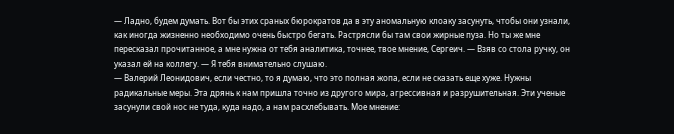— Ладно, будем думать. Вот бы этих сраных бюрократов да в эту аномальную клоаку засунуть, чтобы они узнали, как иногда жизненно необходимо очень быстро бегать. Растрясли бы там свои жирные пуза. Но ты же мне пересказал прочитанное, а мне нужна от тебя аналитика, точнее, твое мнение, Сергеич. — Взяв со стола ручку, он указал ей на коллегу. — Я тебя внимательно слушаю.
— Валерий Леонидович, если честно, то я думаю, что это полная жопа, если не сказать еще хуже. Нужны радикальные меры. Эта дрянь к нам пришла точно из другого мира, агрессивная и разрушительная. Эти ученые засунули свой нос не туда, куда надо, а нам расхлебывать. Мое мнение: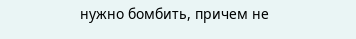нужно бомбить, причем не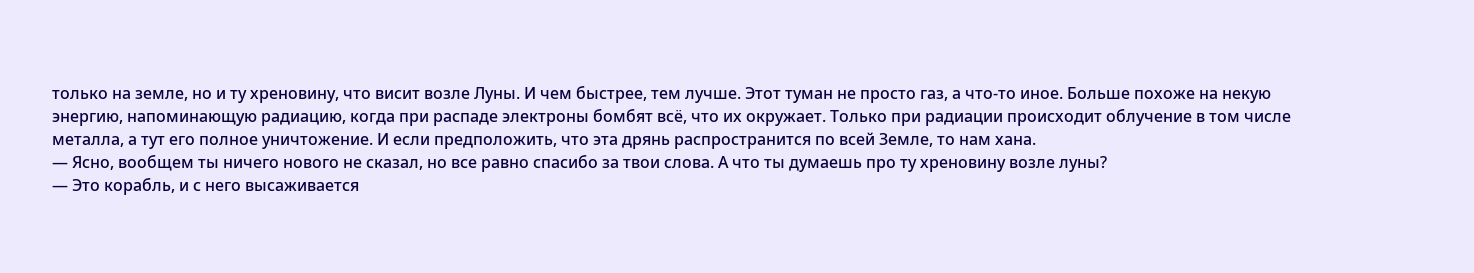только на земле, но и ту хреновину, что висит возле Луны. И чем быстрее, тем лучше. Этот туман не просто газ, а что-то иное. Больше похоже на некую энергию, напоминающую радиацию, когда при распаде электроны бомбят всё, что их окружает. Только при радиации происходит облучение в том числе металла, а тут его полное уничтожение. И если предположить, что эта дрянь распространится по всей Земле, то нам хана.
— Ясно, вообщем ты ничего нового не сказал, но все равно спасибо за твои слова. А что ты думаешь про ту хреновину возле луны?
— Это корабль, и с него высаживается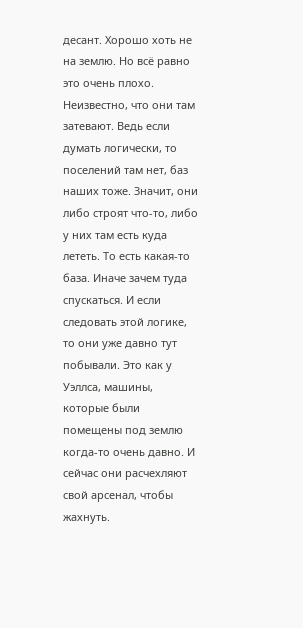десант. Хорошо хоть не на землю. Но всё равно это очень плохо. Неизвестно, что они там затевают. Ведь если думать логически, то поселений там нет, баз наших тоже. Значит, они либо строят что-то, либо у них там есть куда лететь. То есть какая-то база. Иначе зачем туда спускаться. И если следовать этой логике, то они уже давно тут побывали. Это как у Уэллса, машины, которые были помещены под землю когда-то очень давно. И сейчас они расчехляют свой арсенал, чтобы жахнуть.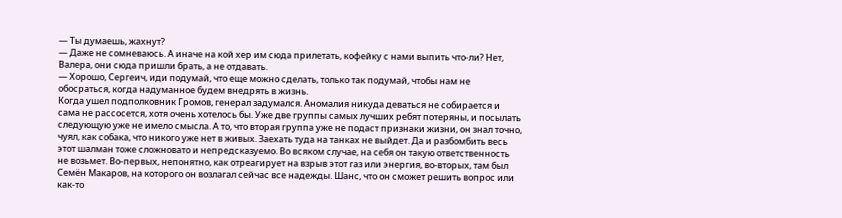— Ты думаешь, жахнут?
— Даже не сомневаюсь. А иначе на кой хер им сюда прилетать, кофейку с нами выпить что-ли? Нет, Валера, они сюда пришли брать, а не отдавать.
— Хорошо, Сергеич, иди подумай, что еще можно сделать, только так подумай, чтобы нам не обосраться, когда надуманное будем внедрять в жизнь.
Когда ушел подполковник Громов, генерал задумался. Аномалия никуда деваться не собирается и сама не рассосется, хотя очень хотелось бы. Уже две группы самых лучших ребят потеряны, и посылать следующую уже не имело смысла. А то, что вторая группа уже не подаст признаки жизни, он знал точно, чуял, как собака, что никого уже нет в живых. Заехать туда на танках не выйдет. Да и разбомбить весь этот шалман тоже сложновато и непредсказуемо. Во всяком случае, на себя он такую ответственность не возьмет. Во-первых, непонятно, как отреагирует на взрыв этот газ или энергия, во-вторых, там был Семён Макаров, на которого он возлагал сейчас все надежды. Шанс, что он сможет решить вопрос или как-то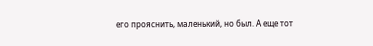его прояснить, маленький, но был. А еще тот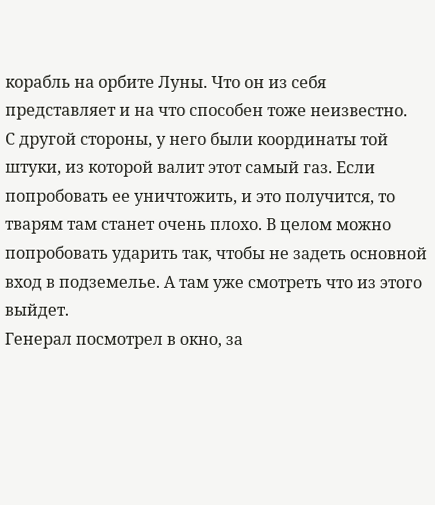корабль на орбите Луны. Что он из себя представляет и на что способен тоже неизвестно.
С другой стороны, у него были координаты той штуки, из которой валит этот самый газ. Если попробовать ее уничтожить, и это получится, то тварям там станет очень плохо. В целом можно попробовать ударить так, чтобы не задеть основной вход в подземелье. А там уже смотреть что из этого выйдет.
Генерал посмотрел в окно, за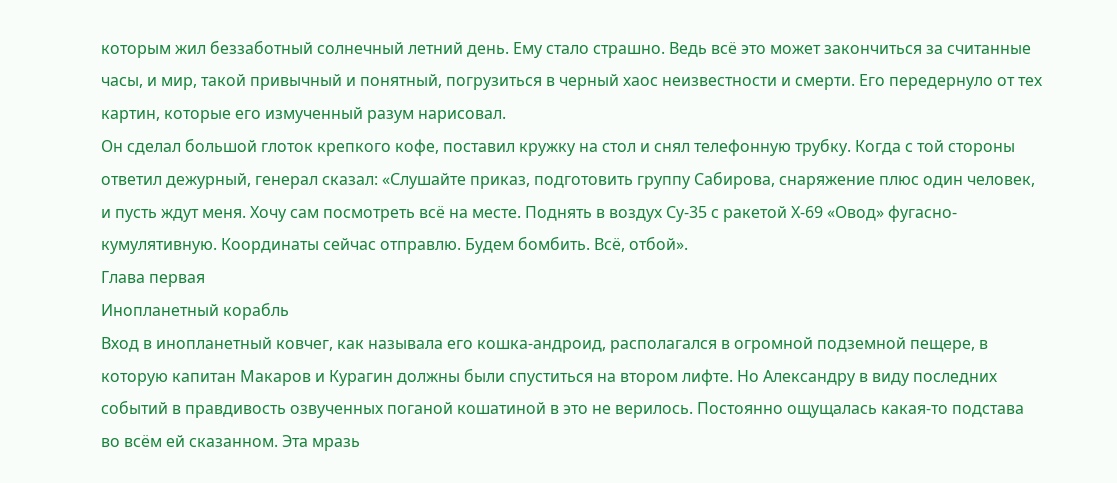которым жил беззаботный солнечный летний день. Ему стало страшно. Ведь всё это может закончиться за считанные часы, и мир, такой привычный и понятный, погрузиться в черный хаос неизвестности и смерти. Его передернуло от тех картин, которые его измученный разум нарисовал.
Он сделал большой глоток крепкого кофе, поставил кружку на стол и снял телефонную трубку. Когда с той стороны ответил дежурный, генерал сказал: «Слушайте приказ, подготовить группу Сабирова, снаряжение плюс один человек, и пусть ждут меня. Хочу сам посмотреть всё на месте. Поднять в воздух Су-35 с ракетой Х-69 «Овод» фугасно-кумулятивную. Координаты сейчас отправлю. Будем бомбить. Всё, отбой».
Глава первая
Инопланетный корабль
Вход в инопланетный ковчег, как называла его кошка-андроид, располагался в огромной подземной пещере, в которую капитан Макаров и Курагин должны были спуститься на втором лифте. Но Александру в виду последних событий в правдивость озвученных поганой кошатиной в это не верилось. Постоянно ощущалась какая-то подстава во всём ей сказанном. Эта мразь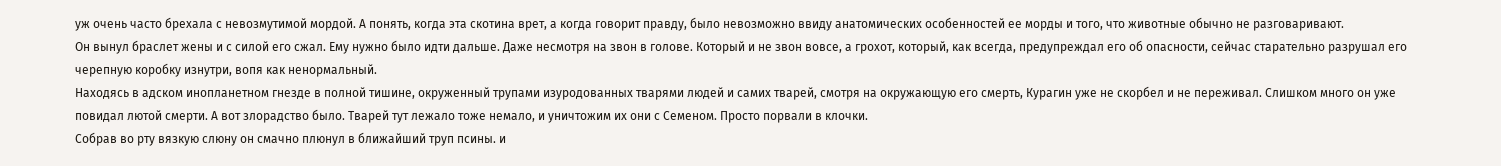уж очень часто брехала с невозмутимой мордой. А понять, когда эта скотина врет, а когда говорит правду, было невозможно ввиду анатомических особенностей ее морды и того, что животные обычно не разговаривают.
Он вынул браслет жены и с силой его сжал. Ему нужно было идти дальше. Даже несмотря на звон в голове. Который и не звон вовсе, а грохот, который, как всегда, предупреждал его об опасности, сейчас старательно разрушал его черепную коробку изнутри, вопя как ненормальный.
Находясь в адском инопланетном гнезде в полной тишине, окруженный трупами изуродованных тварями людей и самих тварей, смотря на окружающую его смерть, Курагин уже не скорбел и не переживал. Слишком много он уже повидал лютой смерти. А вот злорадство было. Тварей тут лежало тоже немало, и уничтожим их они с Семеном. Просто порвали в клочки.
Собрав во рту вязкую слюну он смачно плюнул в ближайший труп псины. и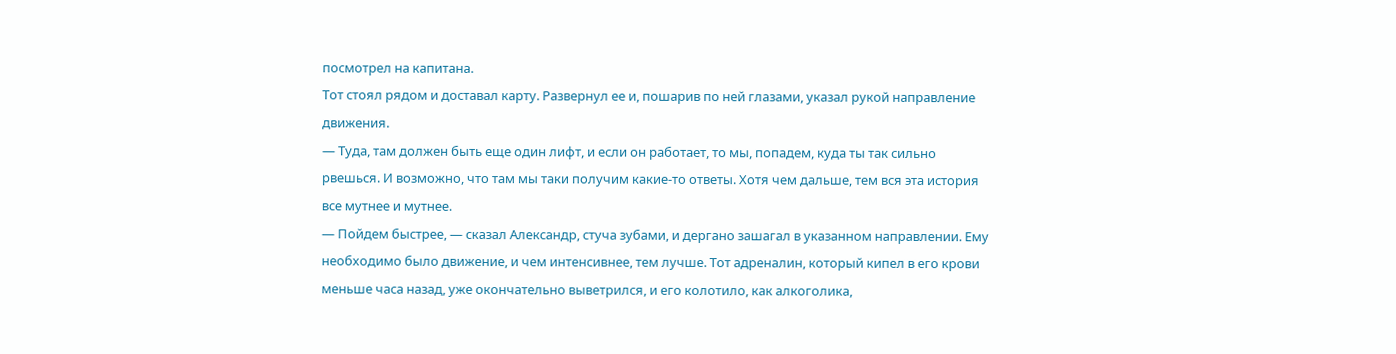посмотрел на капитана.
Тот стоял рядом и доставал карту. Развернул ее и, пошарив по ней глазами, указал рукой направление движения.
— Туда, там должен быть еще один лифт, и если он работает, то мы, попадем, куда ты так сильно рвешься. И возможно, что там мы таки получим какие-то ответы. Хотя чем дальше, тем вся эта история все мутнее и мутнее.
— Пойдем быстрее, — сказал Александр, стуча зубами, и дергано зашагал в указанном направлении. Ему необходимо было движение, и чем интенсивнее, тем лучше. Тот адреналин, который кипел в его крови меньше часа назад, уже окончательно выветрился, и его колотило, как алкоголика,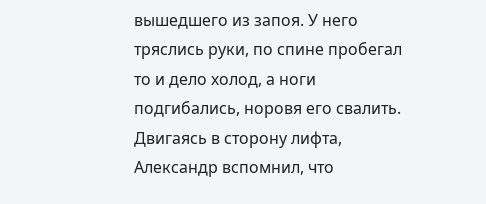вышедшего из запоя. У него тряслись руки, по спине пробегал то и дело холод, а ноги подгибались, норовя его свалить.
Двигаясь в сторону лифта, Александр вспомнил, что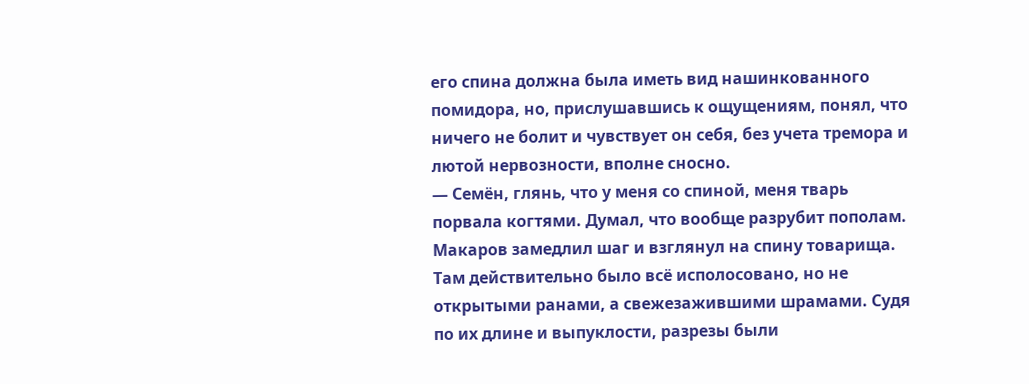его спина должна была иметь вид нашинкованного помидора, но, прислушавшись к ощущениям, понял, что ничего не болит и чувствует он себя, без учета тремора и лютой нервозности, вполне сносно.
— Семён, глянь, что у меня со спиной, меня тварь порвала когтями. Думал, что вообще разрубит пополам.
Макаров замедлил шаг и взглянул на спину товарища. Там действительно было всё исполосовано, но не открытыми ранами, а свежезажившими шрамами. Судя по их длине и выпуклости, разрезы были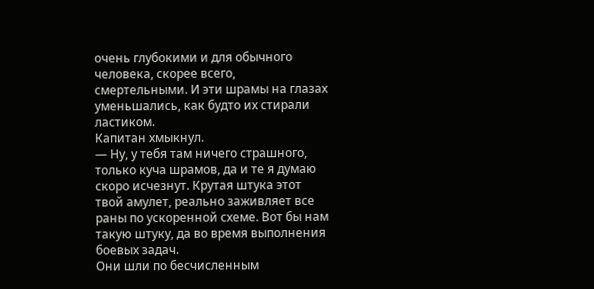очень глубокими и для обычного человека, скорее всего, смертельными. И эти шрамы на глазах уменьшались, как будто их стирали ластиком.
Капитан хмыкнул.
— Ну, у тебя там ничего страшного, только куча шрамов, да и те я думаю скоро исчезнут. Крутая штука этот твой амулет, реально заживляет все раны по ускоренной схеме. Вот бы нам такую штуку, да во время выполнения боевых задач.
Они шли по бесчисленным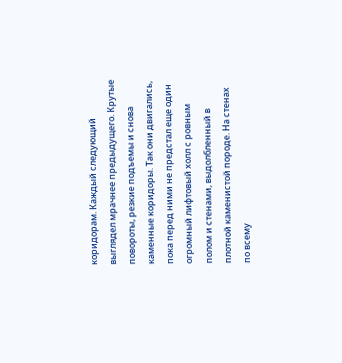коридорам. Каждый следующий выглядел мрачнее предыдущего. Крутые повороты, резкие подъемы и снова каменные коридоры. Так они двигались, пока перед ними не предстал еще один огромный лифтовый холл с ровным полом и стенами, выдолбленный в плотной каменистой породе. На стенах по всему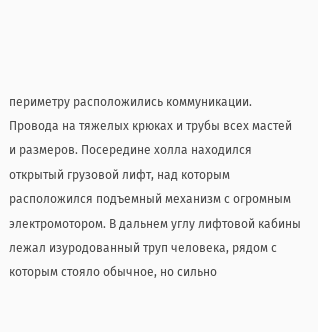периметру расположились коммуникации. Провода на тяжелых крюках и трубы всех мастей и размеров. Посередине холла находился открытый грузовой лифт, над которым расположился подъемный механизм с огромным электромотором. В дальнем углу лифтовой кабины лежал изуродованный труп человека, рядом с которым стояло обычное, но сильно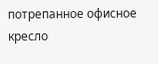потрепанное офисное кресло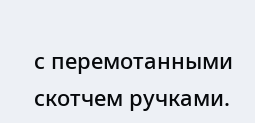с перемотанными скотчем ручками.